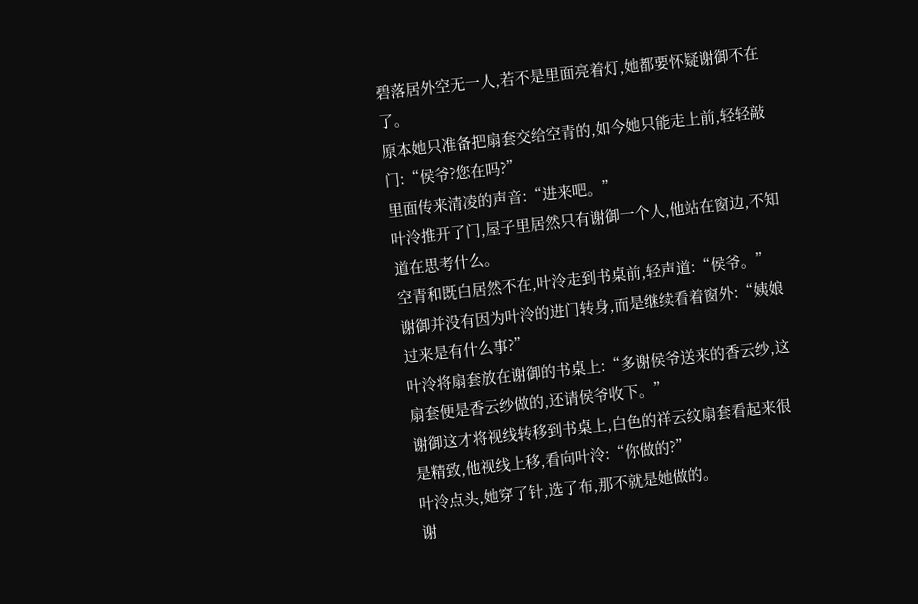碧落居外空无一人,若不是里面亮着灯,她都要怀疑谢御不在了。
原本她只准备把扇套交给空青的,如今她只能走上前,轻轻敲门:“侯爷?您在吗?”
里面传来清凌的声音:“进来吧。”
叶泠推开了门,屋子里居然只有谢御一个人,他站在窗边,不知道在思考什么。
空青和既白居然不在,叶泠走到书桌前,轻声道:“侯爷。”
谢御并没有因为叶泠的进门转身,而是继续看着窗外:“姨娘过来是有什么事?”
叶泠将扇套放在谢御的书桌上:“多谢侯爷送来的香云纱,这扇套便是香云纱做的,还请侯爷收下。”
谢御这才将视线转移到书桌上,白色的祥云纹扇套看起来很是精致,他视线上移,看向叶泠:“你做的?”
叶泠点头,她穿了针,选了布,那不就是她做的。
谢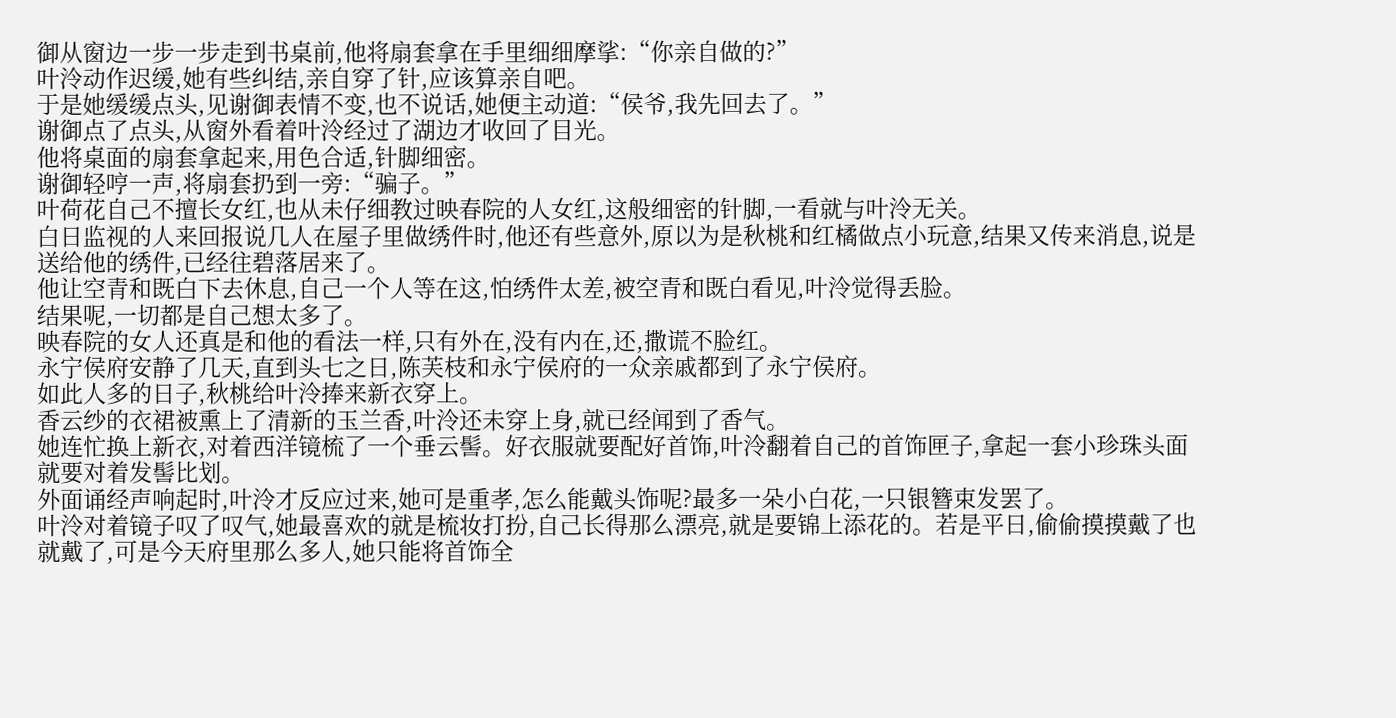御从窗边一步一步走到书桌前,他将扇套拿在手里细细摩挲:“你亲自做的?”
叶泠动作迟缓,她有些纠结,亲自穿了针,应该算亲自吧。
于是她缓缓点头,见谢御表情不变,也不说话,她便主动道:“侯爷,我先回去了。”
谢御点了点头,从窗外看着叶泠经过了湖边才收回了目光。
他将桌面的扇套拿起来,用色合适,针脚细密。
谢御轻哼一声,将扇套扔到一旁:“骗子。”
叶荷花自己不擅长女红,也从未仔细教过映春院的人女红,这般细密的针脚,一看就与叶泠无关。
白日监视的人来回报说几人在屋子里做绣件时,他还有些意外,原以为是秋桃和红橘做点小玩意,结果又传来消息,说是送给他的绣件,已经往碧落居来了。
他让空青和既白下去休息,自己一个人等在这,怕绣件太差,被空青和既白看见,叶泠觉得丢脸。
结果呢,一切都是自己想太多了。
映春院的女人还真是和他的看法一样,只有外在,没有内在,还,撒谎不脸红。
永宁侯府安静了几天,直到头七之日,陈芙枝和永宁侯府的一众亲戚都到了永宁侯府。
如此人多的日子,秋桃给叶泠捧来新衣穿上。
香云纱的衣裙被熏上了清新的玉兰香,叶泠还未穿上身,就已经闻到了香气。
她连忙换上新衣,对着西洋镜梳了一个垂云髻。好衣服就要配好首饰,叶泠翻着自己的首饰匣子,拿起一套小珍珠头面就要对着发髻比划。
外面诵经声响起时,叶泠才反应过来,她可是重孝,怎么能戴头饰呢?最多一朵小白花,一只银簪束发罢了。
叶泠对着镜子叹了叹气,她最喜欢的就是梳妆打扮,自己长得那么漂亮,就是要锦上添花的。若是平日,偷偷摸摸戴了也就戴了,可是今天府里那么多人,她只能将首饰全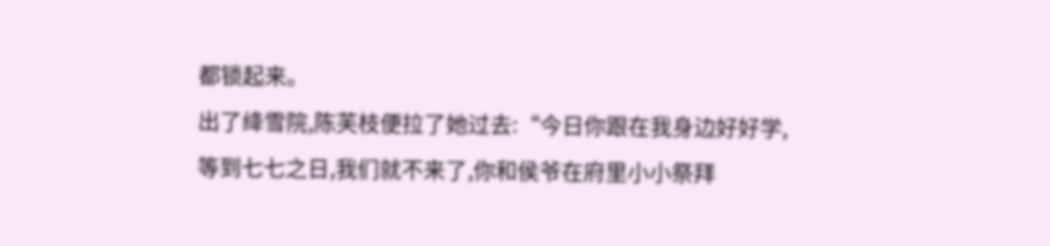都锁起来。
出了绛雪院,陈芙枝便拉了她过去:“今日你跟在我身边好好学,等到七七之日,我们就不来了,你和侯爷在府里小小祭拜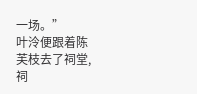一场。”
叶泠便跟着陈芙枝去了祠堂,祠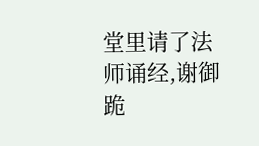堂里请了法师诵经,谢御跪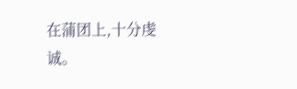在蒲团上,十分虔诚。